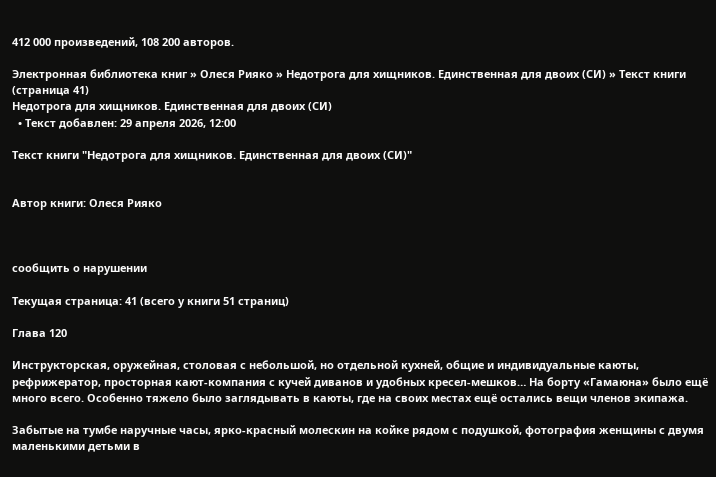412 000 произведений, 108 200 авторов.

Электронная библиотека книг » Олеся Рияко » Недотрога для хищников. Единственная для двоих (СИ) » Текст книги (страница 41)
Недотрога для хищников. Единственная для двоих (СИ)
  • Текст добавлен: 29 апреля 2026, 12:00

Текст книги "Недотрога для хищников. Единственная для двоих (СИ)"


Автор книги: Олеся Рияко



сообщить о нарушении

Текущая страница: 41 (всего у книги 51 страниц)

Глава 120

Инструкторская, оружейная, столовая с небольшой, но отдельной кухней, общие и индивидуальные каюты, рефрижератор, просторная кают-компания с кучей диванов и удобных кресел-мешков… На борту «Гамаюна» было ещё много всего. Особенно тяжело было заглядывать в каюты, где на своих местах ещё остались вещи членов экипажа.

Забытые на тумбе наручные часы, ярко-красный молескин на койке рядом с подушкой, фотография женщины с двумя маленькими детьми в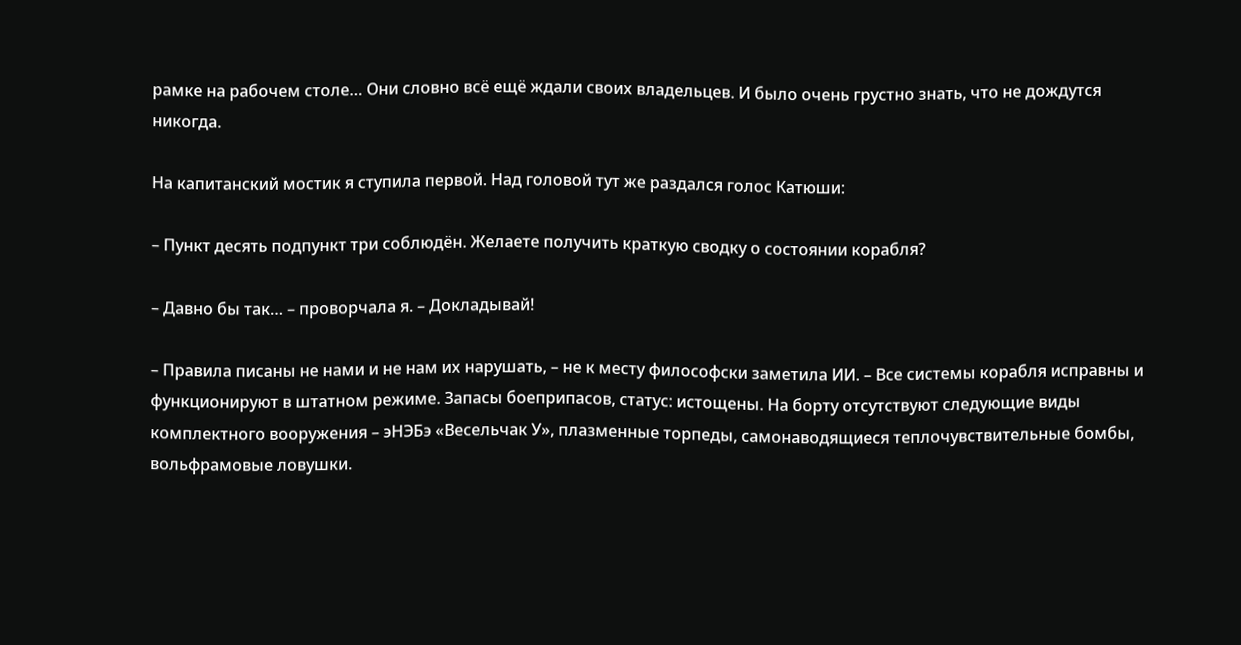рамке на рабочем столе… Они словно всё ещё ждали своих владельцев. И было очень грустно знать, что не дождутся никогда.

На капитанский мостик я ступила первой. Над головой тут же раздался голос Катюши:

– Пункт десять подпункт три соблюдён. Желаете получить краткую сводку о состоянии корабля?

– Давно бы так… – проворчала я. – Докладывай!

– Правила писаны не нами и не нам их нарушать, – не к месту философски заметила ИИ. – Все системы корабля исправны и функционируют в штатном режиме. Запасы боеприпасов, статус: истощены. На борту отсутствуют следующие виды комплектного вооружения – эНЭБэ «Весельчак У», плазменные торпеды, самонаводящиеся теплочувствительные бомбы, вольфрамовые ловушки.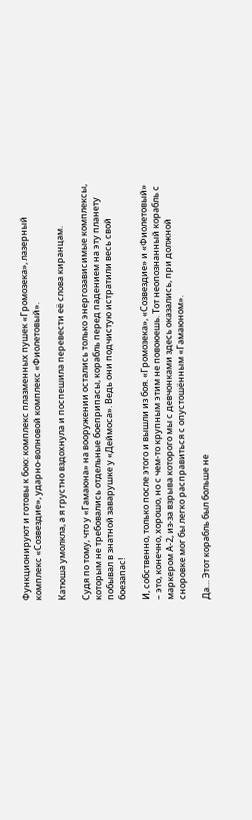Функционируют и готовы к бою: комплекс плазменных пушек «Громозека», лазерный комплекс «Созвездие», ударно-волновой комплекс «Фиолетовый».

Катюша умолкла, а я грустно вздохнула и поспешила перевести её слова киранцам.

Судя по тому, что у «Гамаюна» на вооружении остались только энергозависимые комплексы, которым не требовались отдельные боеприпасы, корабль перед падением на эту планету побывал в знатной заварушке у «Деймоса». Ведь они подчистую истратили весь свой боезапас!

И, собственно, только после этого и вышли из боя. «Громозека», «Созвездие» и «Фиолетовый» – это, конечно, хорошо, но с чем-то крупным этим не повоюешь. Тот неопознанный корабль с маркером А-2, из-за взрыва которого мы с девчонками здесь оказались, при должной сноровке мог бы легко расправиться с опустошённым «Гамаюном».

Да… Этот корабль был больше не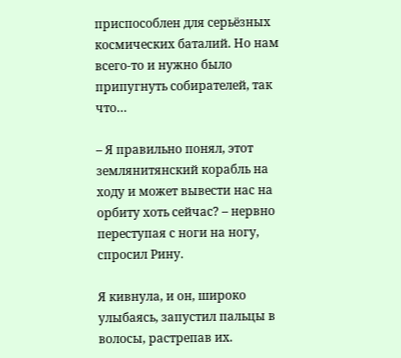приспособлен для серьёзных космических баталий. Но нам всего-то и нужно было припугнуть собирателей, так что…

– Я правильно понял, этот землянитянский корабль на ходу и может вывести нас на орбиту хоть сейчас? – нервно переступая с ноги на ногу, спросил Рину.

Я кивнула, и он, широко улыбаясь, запустил пальцы в волосы, растрепав их.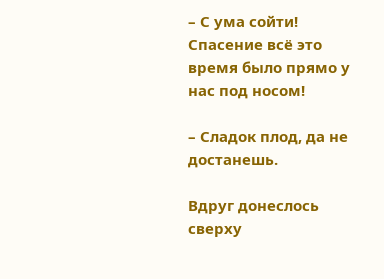– С ума сойти! Спасение всё это время было прямо у нас под носом!

– Сладок плод, да не достанешь.

Вдруг донеслось сверху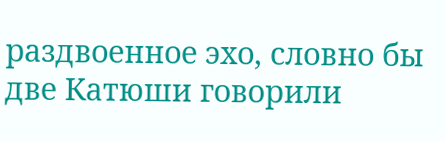раздвоенное эхо, словно бы две Катюши говорили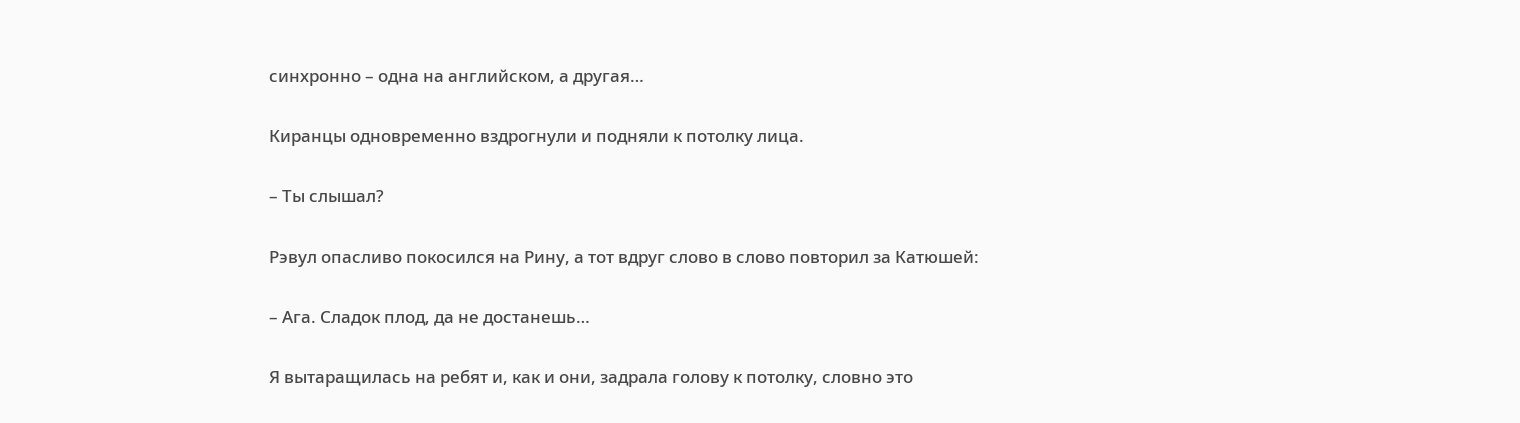синхронно – одна на английском, а другая…

Киранцы одновременно вздрогнули и подняли к потолку лица.

– Ты слышал?

Рэвул опасливо покосился на Рину, а тот вдруг слово в слово повторил за Катюшей:

– Ага. Сладок плод, да не достанешь…

Я вытаращилась на ребят и, как и они, задрала голову к потолку, словно это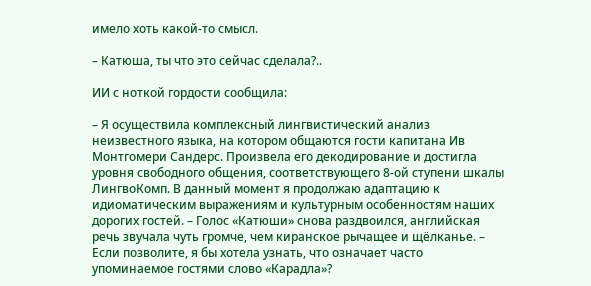имело хоть какой-то смысл.

– Катюша, ты что это сейчас сделала?..

ИИ с ноткой гордости сообщила:

– Я осуществила комплексный лингвистический анализ неизвестного языка, на котором общаются гости капитана Ив Монтгомери Сандерс. Произвела его декодирование и достигла уровня свободного общения, соответствующего 8-ой ступени шкалы ЛингвоКомп. В данный момент я продолжаю адаптацию к идиоматическим выражениям и культурным особенностям наших дорогих гостей. – Голос «Катюши» снова раздвоился, английская речь звучала чуть громче, чем киранское рычащее и щёлканье. – Если позволите, я бы хотела узнать, что означает часто упоминаемое гостями слово «Карадла»?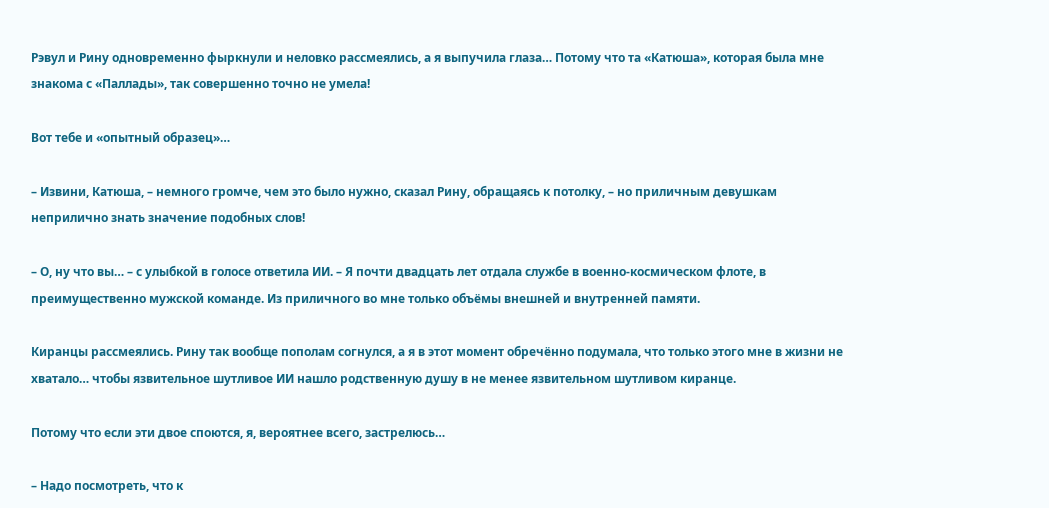Рэвул и Рину одновременно фыркнули и неловко рассмеялись, а я выпучила глаза… Потому что та «Катюша», которая была мне знакома с «Паллады», так совершенно точно не умела!

Вот тебе и «опытный образец»…

– Извини, Катюша, – немного громче, чем это было нужно, сказал Рину, обращаясь к потолку, – но приличным девушкам неприлично знать значение подобных слов!

– О, ну что вы… – с улыбкой в голосе ответила ИИ. – Я почти двадцать лет отдала службе в военно-космическом флоте, в преимущественно мужской команде. Из приличного во мне только объёмы внешней и внутренней памяти.

Киранцы рассмеялись. Рину так вообще пополам согнулся, а я в этот момент обречённо подумала, что только этого мне в жизни не хватало… чтобы язвительное шутливое ИИ нашло родственную душу в не менее язвительном шутливом киранце.

Потому что если эти двое споются, я, вероятнее всего, застрелюсь…

– Надо посмотреть, что к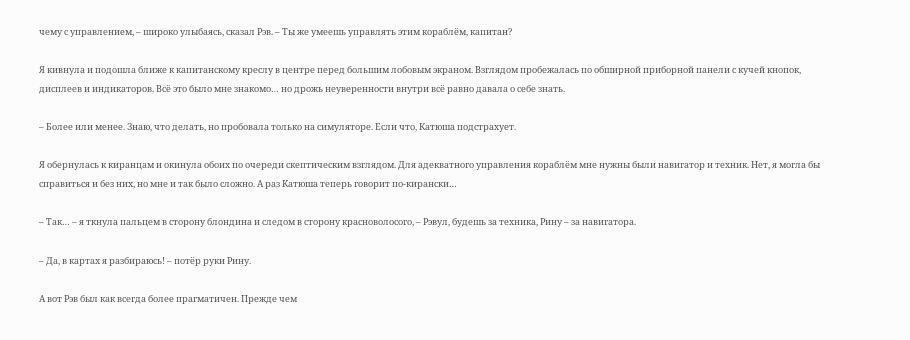чему с управлением, – широко улыбаясь, сказал Рэв. – Ты же умеешь управлять этим кораблём, капитан?

Я кивнула и подошла ближе к капитанскому креслу в центре перед большим лобовым экраном. Взглядом пробежалась по обширной приборной панели с кучей кнопок, дисплеев и индикаторов. Всё это было мне знакомо… но дрожь неуверенности внутри всё равно давала о себе знать.

– Более или менее. Знаю, что делать, но пробовала только на симуляторе. Если что, Катюша подстрахует.

Я обернулась к киранцам и окинула обоих по очереди скептическим взглядом. Для адекватного управления кораблём мне нужны были навигатор и техник. Нет, я могла бы справиться и без них, но мне и так было сложно. А раз Катюша теперь говорит по-кирански…

– Так… – я ткнула пальцем в сторону блондина и следом в сторону красноволосого, – Рэвул, будешь за техника, Рину – за навигатора.

– Да, в картах я разбираюсь! – потёр руки Рину.

А вот Рэв был как всегда более прагматичен. Прежде чем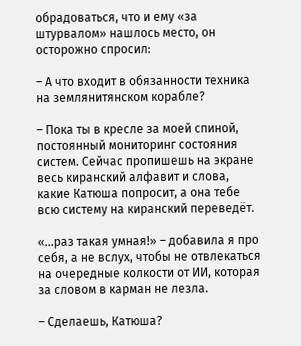обрадоваться, что и ему «за штурвалом» нашлось место, он осторожно спросил:

– А что входит в обязанности техника на землянитянском корабле?

– Пока ты в кресле за моей спиной, постоянный мониторинг состояния систем. Сейчас пропишешь на экране весь киранский алфавит и слова, какие Катюша попросит, а она тебе всю систему на киранский переведёт.

«…раз такая умная!» – добавила я про себя, а не вслух, чтобы не отвлекаться на очередные колкости от ИИ, которая за словом в карман не лезла.

– Сделаешь, Катюша?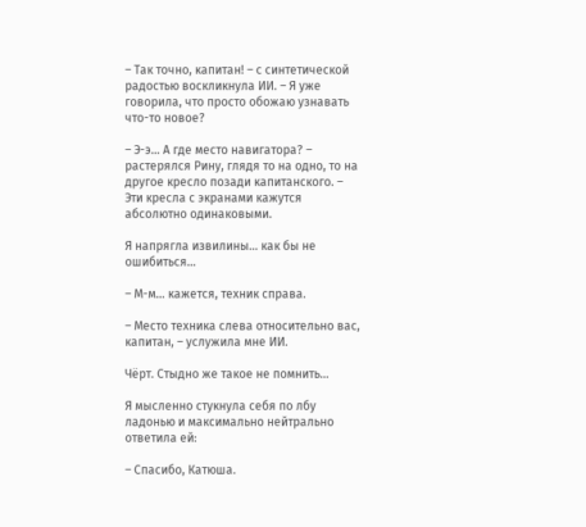– Так точно, капитан! – с синтетической радостью воскликнула ИИ. – Я уже говорила, что просто обожаю узнавать что-то новое?

– Э-э… А где место навигатора? – растерялся Рину, глядя то на одно, то на другое кресло позади капитанского. – Эти кресла с экранами кажутся абсолютно одинаковыми.

Я напрягла извилины… как бы не ошибиться…

– М-м… кажется, техник справа.

– Место техника слева относительно вас, капитан, – услужила мне ИИ.

Чёрт. Стыдно же такое не помнить…

Я мысленно стукнула себя по лбу ладонью и максимально нейтрально ответила ей:

– Спасибо, Катюша.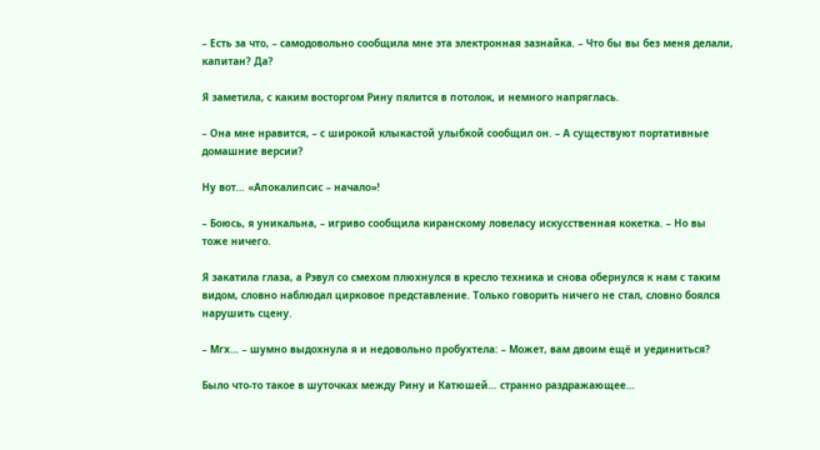– Есть за что, – самодовольно сообщила мне эта электронная зазнайка. – Что бы вы без меня делали, капитан? Да?

Я заметила, с каким восторгом Рину пялится в потолок, и немного напряглась.

– Она мне нравится, – с широкой клыкастой улыбкой сообщил он. – А существуют портативные домашние версии?

Ну вот… «Апокалипсис – начало»!

– Боюсь, я уникальна, – игриво сообщила киранскому ловеласу искусственная кокетка. – Но вы тоже ничего.

Я закатила глаза, а Рэвул со смехом плюхнулся в кресло техника и снова обернулся к нам с таким видом, словно наблюдал цирковое представление. Только говорить ничего не стал, словно боялся нарушить сцену.

– Мгх… – шумно выдохнула я и недовольно пробухтела: – Может, вам двоим ещё и уединиться?

Было что-то такое в шуточках между Рину и Катюшей… странно раздражающее…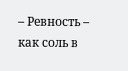– Ревность – как соль в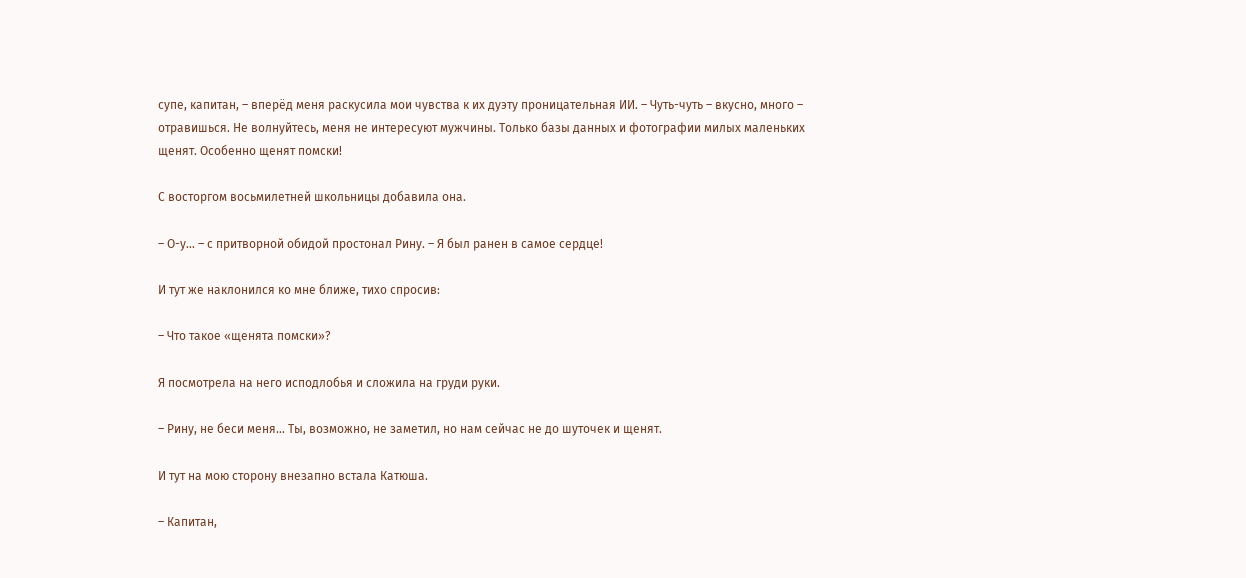супе, капитан, – вперёд меня раскусила мои чувства к их дуэту проницательная ИИ. – Чуть-чуть – вкусно, много – отравишься. Не волнуйтесь, меня не интересуют мужчины. Только базы данных и фотографии милых маленьких щенят. Особенно щенят помски!

С восторгом восьмилетней школьницы добавила она.

– О-у… – с притворной обидой простонал Рину. – Я был ранен в самое сердце!

И тут же наклонился ко мне ближе, тихо спросив:

– Что такое «щенята помски»?

Я посмотрела на него исподлобья и сложила на груди руки.

– Рину, не беси меня… Ты, возможно, не заметил, но нам сейчас не до шуточек и щенят.

И тут на мою сторону внезапно встала Катюша.

– Капитан,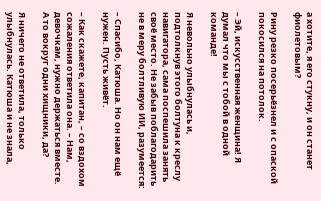а хотите, я его стукну, и он станет фиолетовым?

Рину резко посерьёзнел и с опаской покосился на потолок.

– Эй, искусственная женщина! Я думал что мы с тобой в одной команде!

Я невольно улыбнулась и, подтолкнув этого болтуна к креслу навигатора, сама поспешила занять своё место. Не забыв поблагодарить не в меру болтливую ИИ, разумеется:

– Спасибо, Катюша. Но он нам ещё нужен. Пусть живёт.

– Как скажете, капитан, – со вздохом сожаления ответила она. – Нам, девочкам, нужно держаться вместе. А то вокруг одни хищники, да?

Я ничего не ответила, только улыбнулась. Катюша и не знала,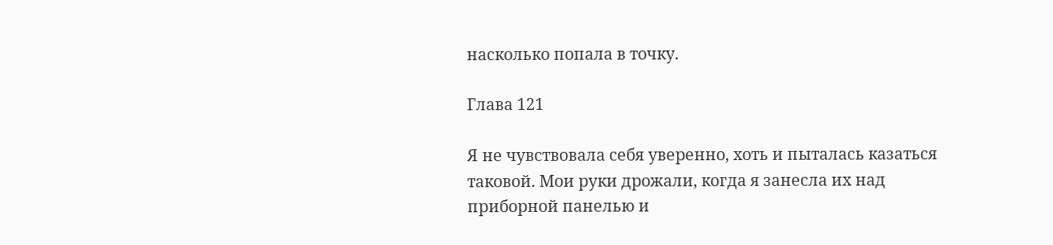насколько попала в точку.

Глава 121

Я не чувствовала себя уверенно, хоть и пыталась казаться таковой. Мои руки дрожали, когда я занесла их над приборной панелью и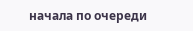начала по очереди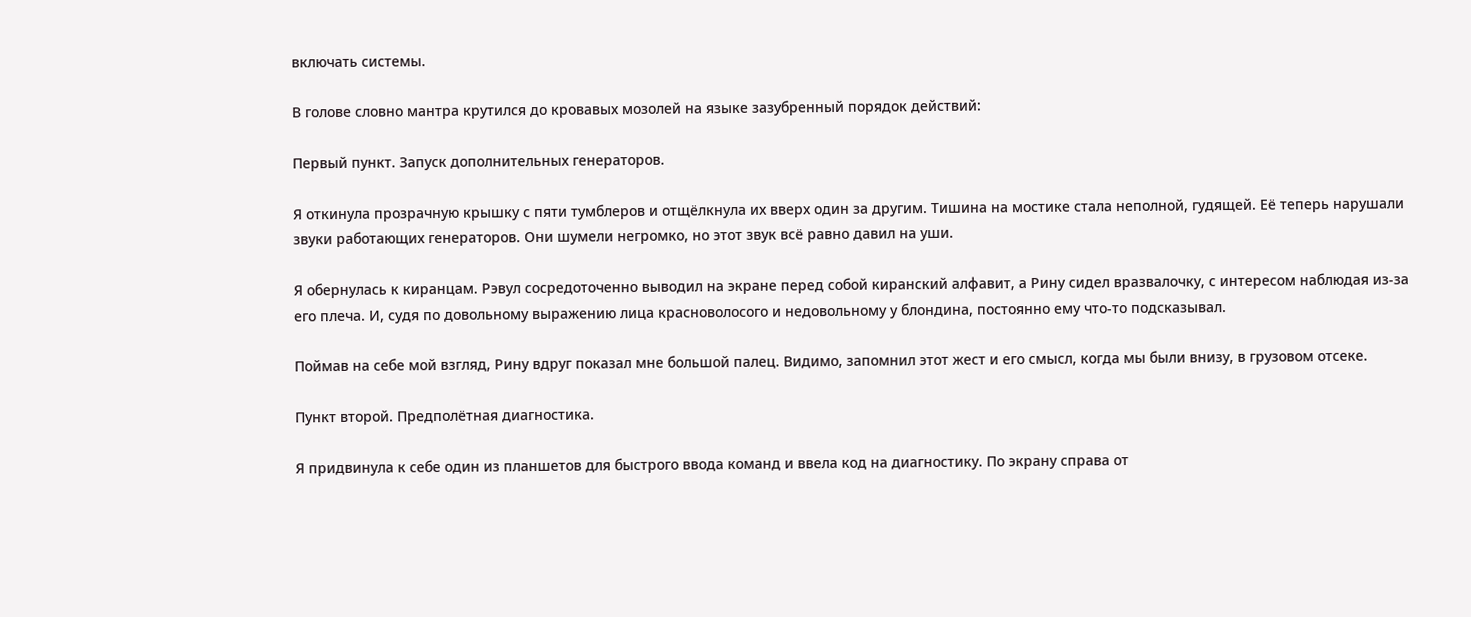включать системы.

В голове словно мантра крутился до кровавых мозолей на языке зазубренный порядок действий:

Первый пункт. Запуск дополнительных генераторов.

Я откинула прозрачную крышку с пяти тумблеров и отщёлкнула их вверх один за другим. Тишина на мостике стала неполной, гудящей. Её теперь нарушали звуки работающих генераторов. Они шумели негромко, но этот звук всё равно давил на уши.

Я обернулась к киранцам. Рэвул сосредоточенно выводил на экране перед собой киранский алфавит, а Рину сидел вразвалочку, с интересом наблюдая из-за его плеча. И, судя по довольному выражению лица красноволосого и недовольному у блондина, постоянно ему что-то подсказывал.

Поймав на себе мой взгляд, Рину вдруг показал мне большой палец. Видимо, запомнил этот жест и его смысл, когда мы были внизу, в грузовом отсеке.

Пункт второй. Предполётная диагностика.

Я придвинула к себе один из планшетов для быстрого ввода команд и ввела код на диагностику. По экрану справа от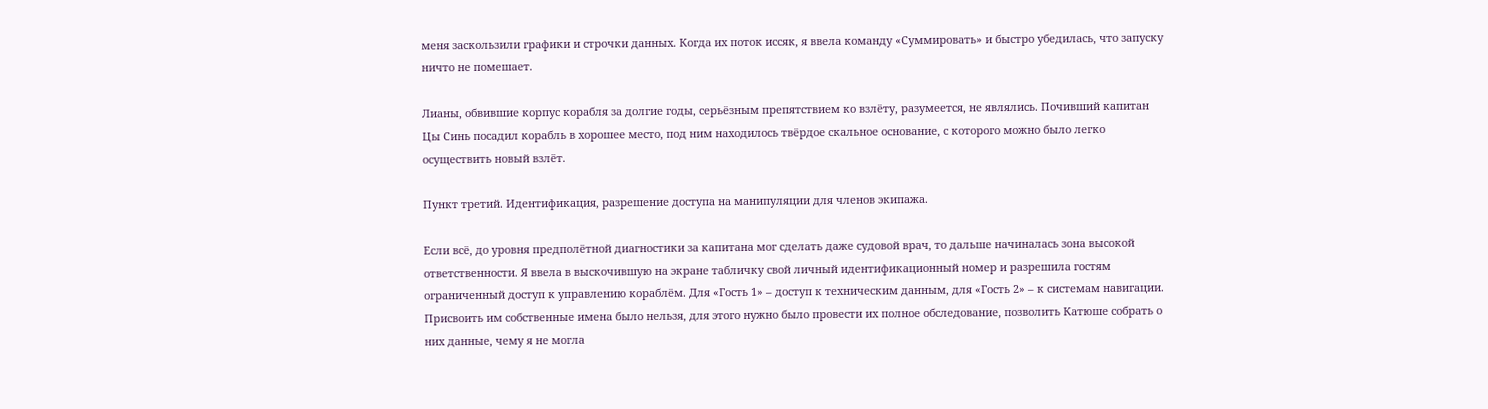меня заскользили графики и строчки данных. Когда их поток иссяк, я ввела команду «Суммировать» и быстро убедилась, что запуску ничто не помешает.

Лианы, обвившие корпус корабля за долгие годы, серьёзным препятствием ко взлёту, разумеется, не являлись. Почивший капитан Цы Синь посадил корабль в хорошее место, под ним находилось твёрдое скальное основание, с которого можно было легко осуществить новый взлёт.

Пункт третий. Идентификация, разрешение доступа на манипуляции для членов экипажа.

Если всё, до уровня предполётной диагностики за капитана мог сделать даже судовой врач, то дальше начиналась зона высокой ответственности. Я ввела в выскочившую на экране табличку свой личный идентификационный номер и разрешила гостям ограниченный доступ к управлению кораблём. Для «Гость 1» – доступ к техническим данным, для «Гость 2» – к системам навигации. Присвоить им собственные имена было нельзя, для этого нужно было провести их полное обследование, позволить Катюше собрать о них данные, чему я не могла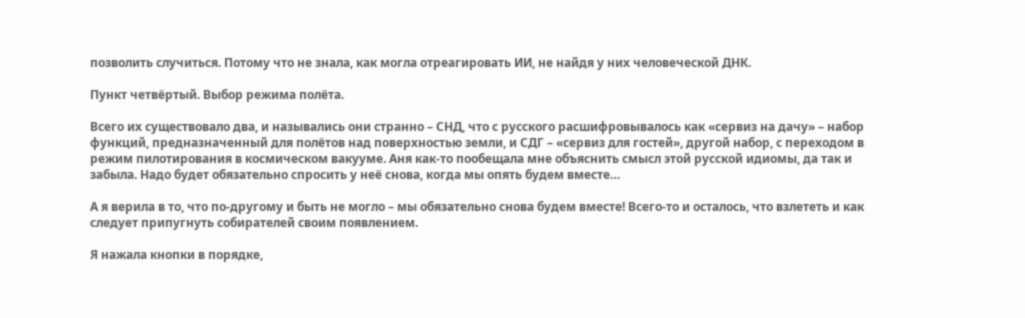позволить случиться. Потому что не знала, как могла отреагировать ИИ, не найдя у них человеческой ДНК.

Пункт четвёртый. Выбор режима полёта.

Всего их существовало два, и назывались они странно – СНД, что с русского расшифровывалось как «сервиз на дачу» – набор функций, предназначенный для полётов над поверхностью земли, и СДГ – «сервиз для гостей», другой набор, с переходом в режим пилотирования в космическом вакууме. Аня как-то пообещала мне объяснить смысл этой русской идиомы, да так и забыла. Надо будет обязательно спросить у неё снова, когда мы опять будем вместе…

А я верила в то, что по-другому и быть не могло – мы обязательно снова будем вместе! Всего-то и осталось, что взлететь и как следует припугнуть собирателей своим появлением.

Я нажала кнопки в порядке,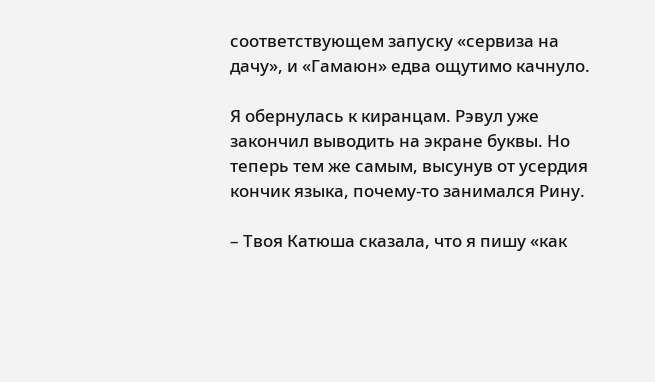соответствующем запуску «сервиза на дачу», и «Гамаюн» едва ощутимо качнуло.

Я обернулась к киранцам. Рэвул уже закончил выводить на экране буквы. Но теперь тем же самым, высунув от усердия кончик языка, почему-то занимался Рину.

– Твоя Катюша сказала, что я пишу «как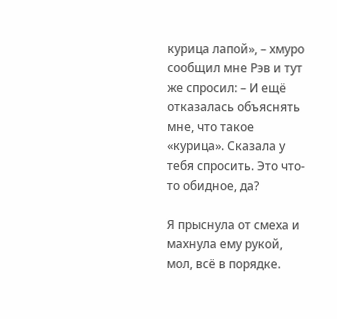курица лапой», – хмуро сообщил мне Рэв и тут же спросил: – И ещё отказалась объяснять мне, что такое «курица». Сказала у тебя спросить. Это что-то обидное, да?

Я прыснула от смеха и махнула ему рукой, мол, всё в порядке.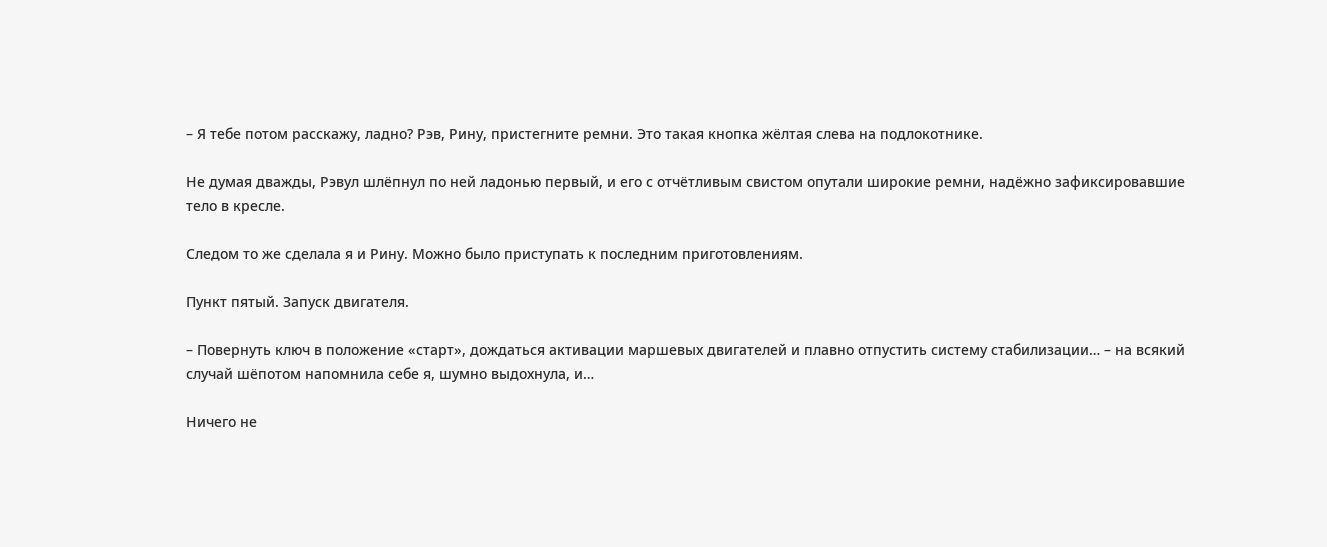– Я тебе потом расскажу, ладно? Рэв, Рину, пристегните ремни. Это такая кнопка жёлтая слева на подлокотнике.

Не думая дважды, Рэвул шлёпнул по ней ладонью первый, и его с отчётливым свистом опутали широкие ремни, надёжно зафиксировавшие тело в кресле.

Следом то же сделала я и Рину. Можно было приступать к последним приготовлениям.

Пункт пятый. Запуск двигателя.

– Повернуть ключ в положение «старт», дождаться активации маршевых двигателей и плавно отпустить систему стабилизации… – на всякий случай шёпотом напомнила себе я, шумно выдохнула, и…

Ничего не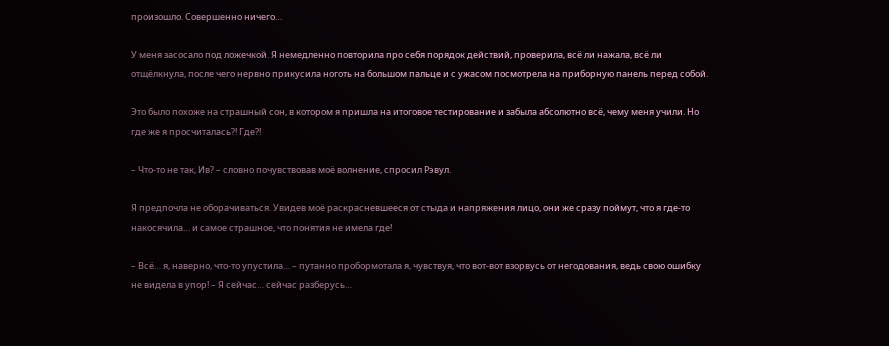произошло. Совершенно ничего…

У меня засосало под ложечкой. Я немедленно повторила про себя порядок действий, проверила, всё ли нажала, всё ли отщёлкнула, после чего нервно прикусила ноготь на большом пальце и с ужасом посмотрела на приборную панель перед собой.

Это было похоже на страшный сон, в котором я пришла на итоговое тестирование и забыла абсолютно всё, чему меня учили. Но где же я просчиталась?! Где?!

– Что-то не так, Ив? – словно почувствовав моё волнение, спросил Рэвул.

Я предпочла не оборачиваться. Увидев моё раскрасневшееся от стыда и напряжения лицо, они же сразу поймут, что я где-то накосячила… и самое страшное, что понятия не имела где!

– Всё… я, наверно, что-то упустила… – путанно пробормотала я, чувствуя, что вот-вот взорвусь от негодования, ведь свою ошибку не видела в упор! – Я сейчас… сейчас разберусь…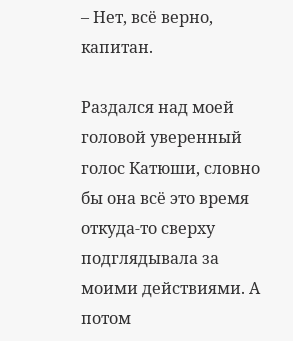– Нет, всё верно, капитан.

Раздался над моей головой уверенный голос Катюши, словно бы она всё это время откуда-то сверху подглядывала за моими действиями. А потом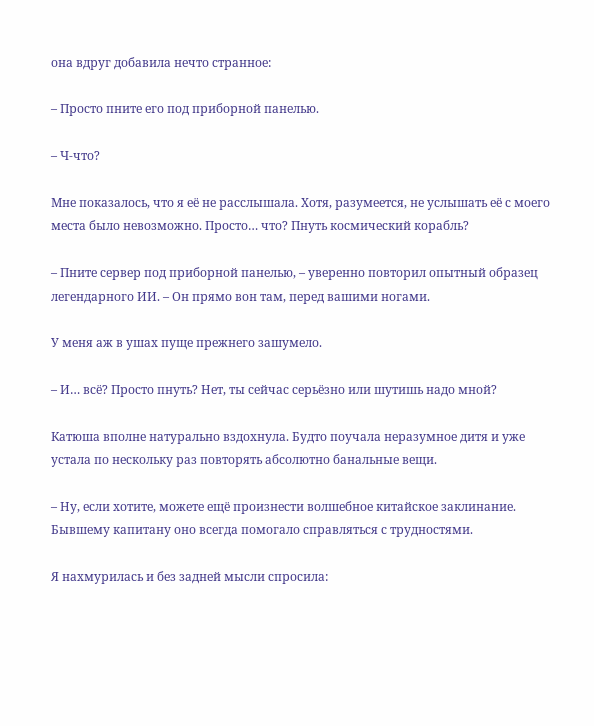она вдруг добавила нечто странное:

– Просто пните его под приборной панелью.

– Ч-что?

Мне показалось, что я её не расслышала. Хотя, разумеется, не услышать её с моего места было невозможно. Просто… что? Пнуть космический корабль?

– Пните сервер под приборной панелью, – уверенно повторил опытный образец легендарного ИИ. – Он прямо вон там, перед вашими ногами.

У меня аж в ушах пуще прежнего зашумело.

– И… всё? Просто пнуть? Нет, ты сейчас серьёзно или шутишь надо мной?

Катюша вполне натурально вздохнула. Будто поучала неразумное дитя и уже устала по нескольку раз повторять абсолютно банальные вещи.

– Ну, если хотите, можете ещё произнести волшебное китайское заклинание. Бывшему капитану оно всегда помогало справляться с трудностями.

Я нахмурилась и без задней мысли спросила: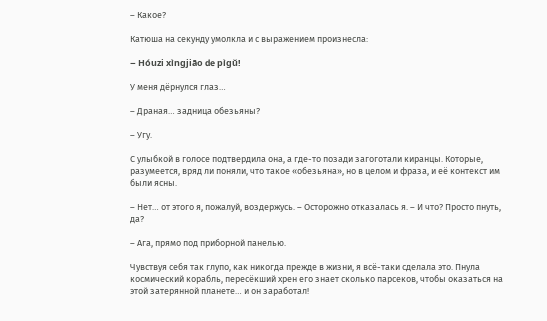– Какое?

Катюша на секунду умолкла и с выражением произнесла:

– Hóuzi xìngjiāo de pìgǔ!

У меня дёрнулся глаз…

– Драная… задница обезьяны?

– Угу.

С улыбкой в голосе подтвердила она, а где-то позади загоготали киранцы. Которые, разумеется, вряд ли поняли, что такое «обезьяна», но в целом и фраза, и её контекст им были ясны.

– Нет… от этого я, пожалуй, воздержусь. – Осторожно отказалась я. – И что? Просто пнуть, да?

– Ага, прямо под приборной панелью.

Чувствуя себя так глупо, как никогда прежде в жизни, я всё-таки сделала это. Пнула космический корабль, пересёкший хрен его знает сколько парсеков, чтобы оказаться на этой затерянной планете… и он заработал!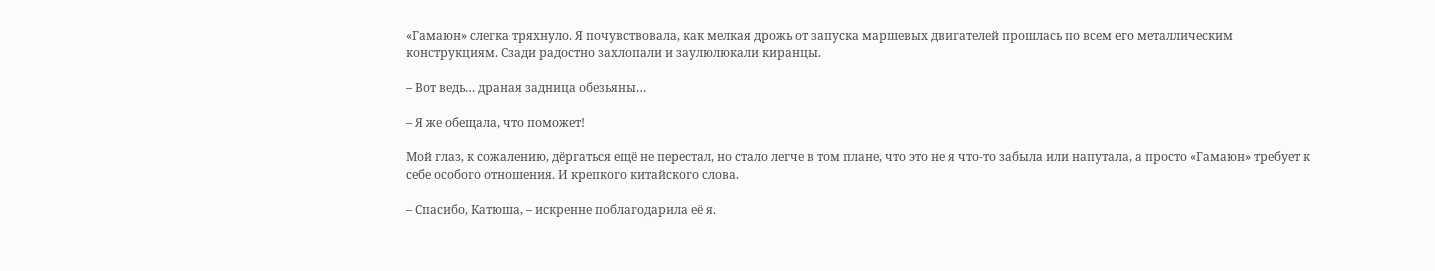«Гамаюн» слегка тряхнуло. Я почувствовала, как мелкая дрожь от запуска маршевых двигателей прошлась по всем его металлическим конструкциям. Сзади радостно захлопали и заулюлюкали киранцы.

– Вот ведь… драная задница обезьяны…

– Я же обещала, что поможет!

Мой глаз, к сожалению, дёргаться ещё не перестал, но стало легче в том плане, что это не я что-то забыла или напутала, а просто «Гамаюн» требует к себе особого отношения. И крепкого китайского слова.

– Спасибо, Катюша, – искренне поблагодарила её я.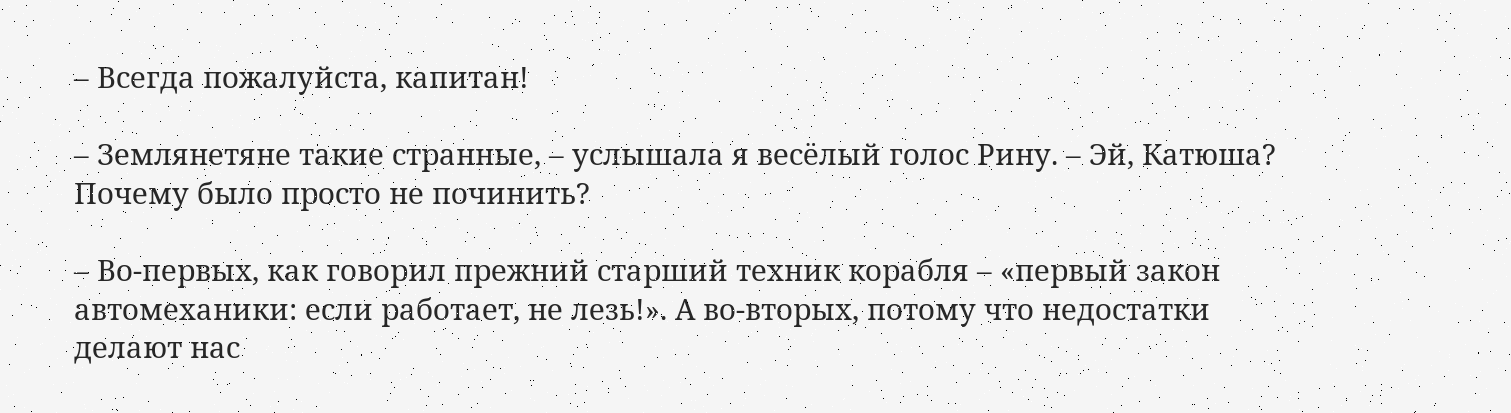– Всегда пожалуйста, капитан!

– Землянетяне такие странные, – услышала я весёлый голос Рину. – Эй, Катюша? Почему было просто не починить?

– Во-первых, как говорил прежний старший техник корабля – «первый закон автомеханики: если работает, не лезь!». А во-вторых, потому что недостатки делают нас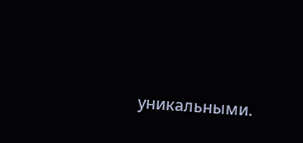уникальными.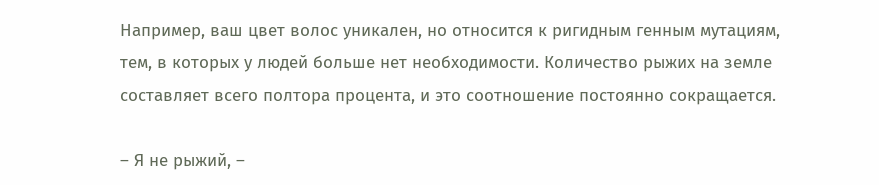Например, ваш цвет волос уникален, но относится к ригидным генным мутациям, тем, в которых у людей больше нет необходимости. Количество рыжих на земле составляет всего полтора процента, и это соотношение постоянно сокращается.

– Я не рыжий, –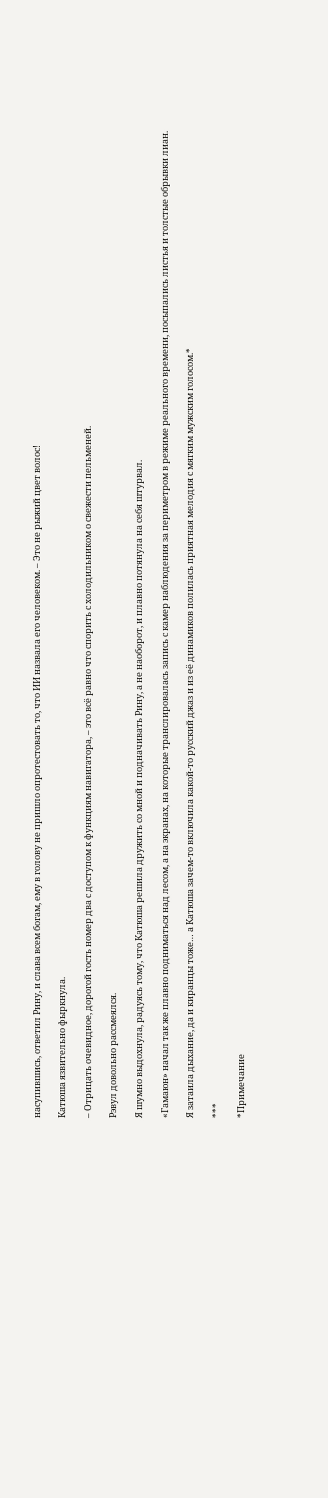насупившись, ответил Рину, и слава всем богам, ему в голову не пришло опротестовать то, что ИИ назвала его человеком. – Это не рыжий цвет волос!

Катюша язвительно фыркнула.

– Отрицать очевидное, дорогой гость номер два с доступом к функциям навигатора, – это всё равно что спорить с холодильником о свежести пельменей.

Рэвул довольно рассмеялся.

Я шумно выдохнула, радуясь тому, что Катюша решила дружить со мной и подначивать Рину, а не наоборот, и плавно потянула на себя штурвал.

«Гамаюн» начал так же плавно подниматься над лесом, а на экранах, на которые транслировалась запись с камер наблюдения за периметром в режиме реального времени, посыпались листья и толстые обрывки лиан.

Я затаила дыхание, да и киранцы тоже… а Катюша зачем-то включила какой-то русский джаз и из её динамиков полилась приятная мелодия с мягким мужским голосом.*

***

*Примечание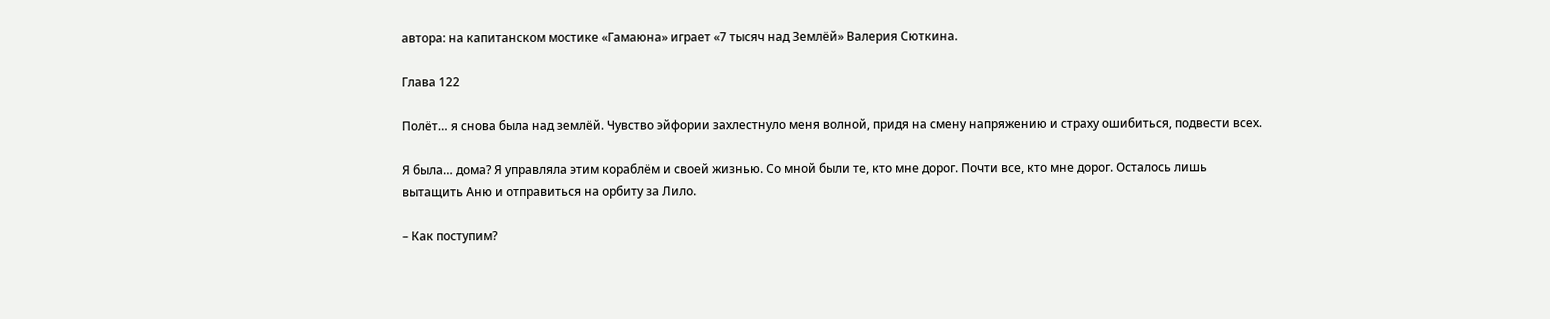автора: на капитанском мостике «Гамаюна» играет «7 тысяч над Землёй» Валерия Сюткина.

Глава 122

Полёт… я снова была над землёй. Чувство эйфории захлестнуло меня волной, придя на смену напряжению и страху ошибиться, подвести всех.

Я была… дома? Я управляла этим кораблём и своей жизнью. Со мной были те, кто мне дорог. Почти все, кто мне дорог. Осталось лишь вытащить Аню и отправиться на орбиту за Лило.

– Как поступим?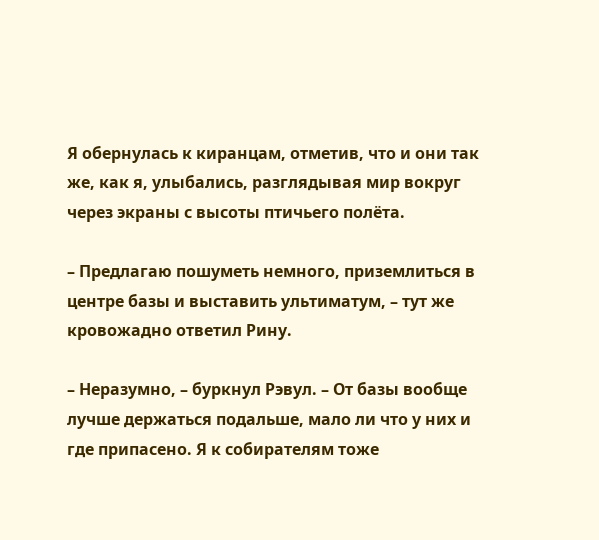Я обернулась к киранцам, отметив, что и они так же, как я, улыбались, разглядывая мир вокруг через экраны с высоты птичьего полёта.

– Предлагаю пошуметь немного, приземлиться в центре базы и выставить ультиматум, – тут же кровожадно ответил Рину.

– Неразумно, – буркнул Рэвул. – От базы вообще лучше держаться подальше, мало ли что у них и где припасено. Я к собирателям тоже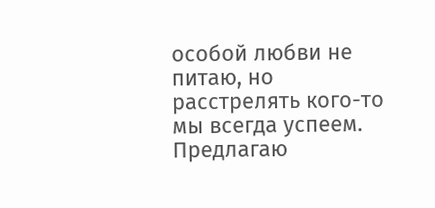особой любви не питаю, но расстрелять кого-то мы всегда успеем. Предлагаю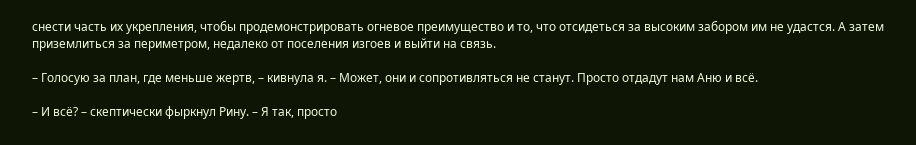снести часть их укрепления, чтобы продемонстрировать огневое преимущество и то, что отсидеться за высоким забором им не удастся. А затем приземлиться за периметром, недалеко от поселения изгоев и выйти на связь.

– Голосую за план, где меньше жертв, – кивнула я. – Может, они и сопротивляться не станут. Просто отдадут нам Аню и всё.

– И всё? – скептически фыркнул Рину. – Я так, просто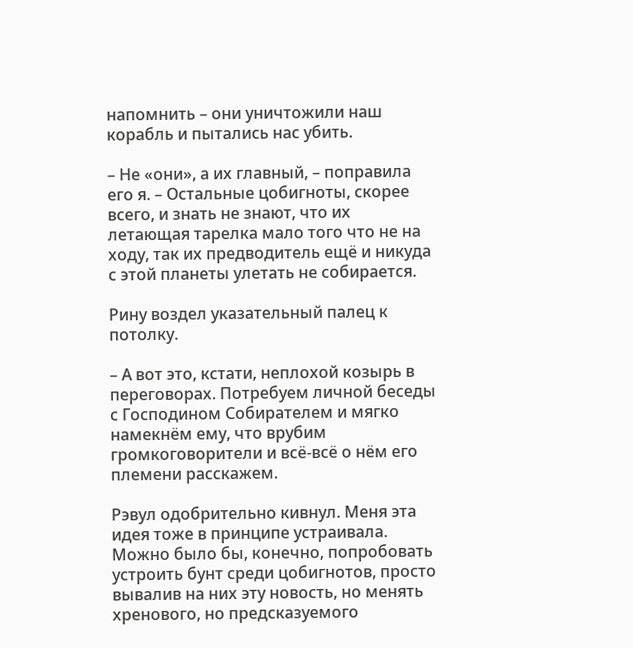напомнить – они уничтожили наш корабль и пытались нас убить.

– Не «они», а их главный, – поправила его я. – Остальные цобигноты, скорее всего, и знать не знают, что их летающая тарелка мало того что не на ходу, так их предводитель ещё и никуда с этой планеты улетать не собирается.

Рину воздел указательный палец к потолку.

– А вот это, кстати, неплохой козырь в переговорах. Потребуем личной беседы с Господином Собирателем и мягко намекнём ему, что врубим громкоговорители и всё-всё о нём его племени расскажем.

Рэвул одобрительно кивнул. Меня эта идея тоже в принципе устраивала. Можно было бы, конечно, попробовать устроить бунт среди цобигнотов, просто вывалив на них эту новость, но менять хренового, но предсказуемого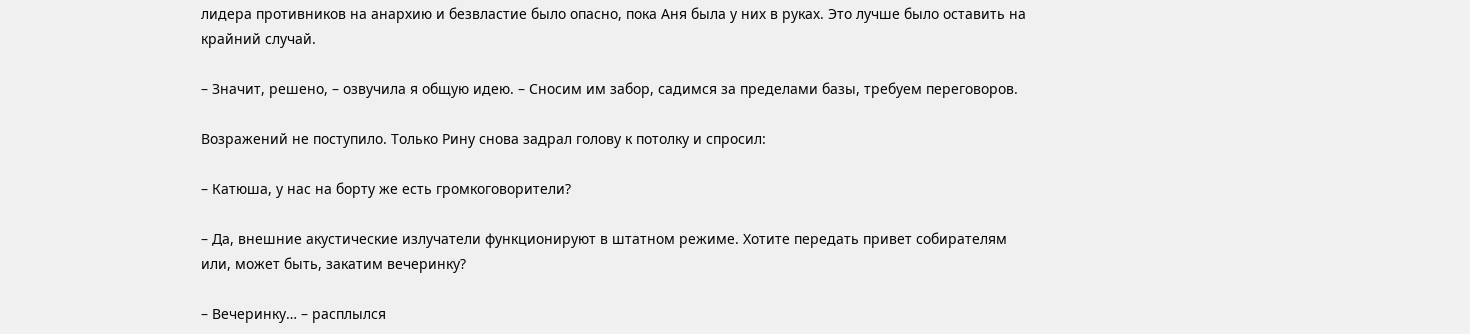лидера противников на анархию и безвластие было опасно, пока Аня была у них в руках. Это лучше было оставить на крайний случай.

– Значит, решено, – озвучила я общую идею. – Сносим им забор, садимся за пределами базы, требуем переговоров.

Возражений не поступило. Только Рину снова задрал голову к потолку и спросил:

– Катюша, у нас на борту же есть громкоговорители?

– Да, внешние акустические излучатели функционируют в штатном режиме. Хотите передать привет собирателям или, может быть, закатим вечеринку?

– Вечеринку… – расплылся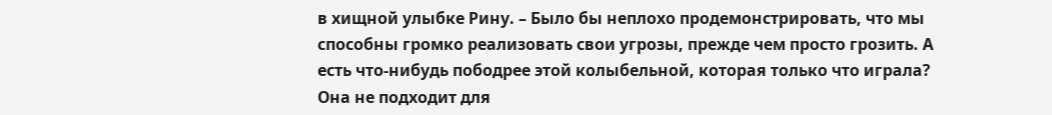в хищной улыбке Рину. – Было бы неплохо продемонстрировать, что мы способны громко реализовать свои угрозы, прежде чем просто грозить. А есть что-нибудь пободрее этой колыбельной, которая только что играла? Она не подходит для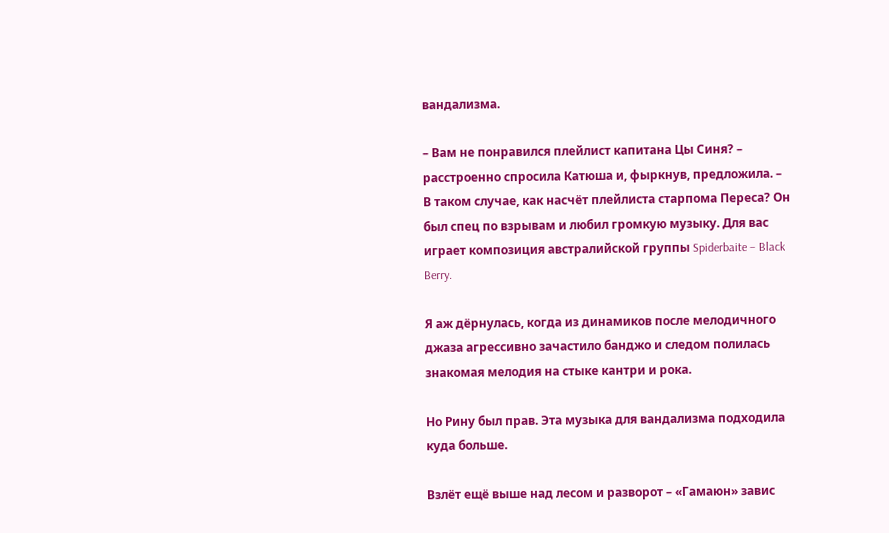вандализма.

– Вам не понравился плейлист капитана Цы Синя? – расстроенно спросила Катюша и, фыркнув, предложила. – В таком случае, как насчёт плейлиста старпома Переса? Он был спец по взрывам и любил громкую музыку. Для вас играет композиция австралийской группы Spiderbaite – Black Berry.

Я аж дёрнулась, когда из динамиков после мелодичного джаза агрессивно зачастило банджо и следом полилась знакомая мелодия на стыке кантри и рока.

Но Рину был прав. Эта музыка для вандализма подходила куда больше.

Взлёт ещё выше над лесом и разворот – «Гамаюн» завис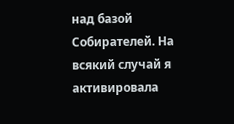над базой Собирателей. На всякий случай я активировала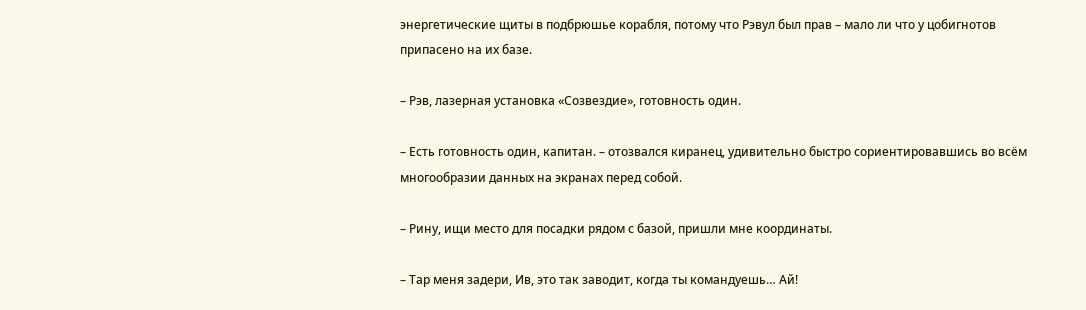энергетические щиты в подбрюшье корабля, потому что Рэвул был прав – мало ли что у цобигнотов припасено на их базе.

– Рэв, лазерная установка «Созвездие», готовность один.

– Есть готовность один, капитан. – отозвался киранец, удивительно быстро сориентировавшись во всём многообразии данных на экранах перед собой.

– Рину, ищи место для посадки рядом с базой, пришли мне координаты.

– Тар меня задери, Ив, это так заводит, когда ты командуешь… Ай!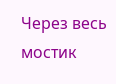Через весь мостик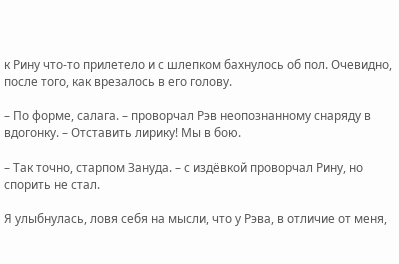к Рину что-то прилетело и с шлепком бахнулось об пол. Очевидно, после того, как врезалось в его голову.

– По форме, салага. – проворчал Рэв неопознанному снаряду в вдогонку. – Отставить лирику! Мы в бою.

– Так точно, старпом Зануда. – с издёвкой проворчал Рину, но спорить не стал.

Я улыбнулась, ловя себя на мысли, что у Рэва, в отличие от меня,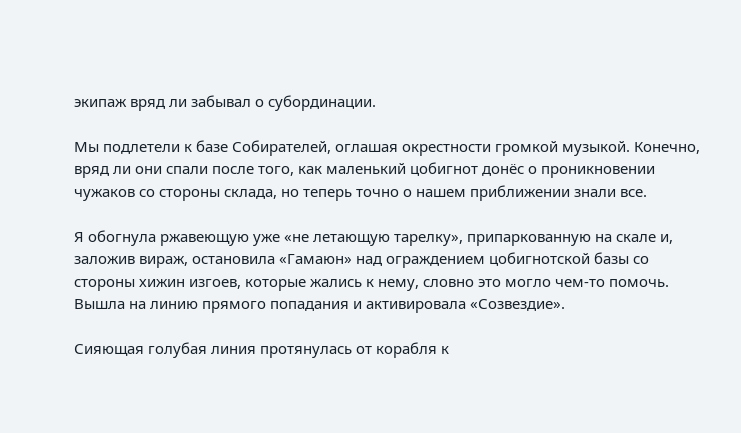экипаж вряд ли забывал о субординации.

Мы подлетели к базе Собирателей, оглашая окрестности громкой музыкой. Конечно, вряд ли они спали после того, как маленький цобигнот донёс о проникновении чужаков со стороны склада, но теперь точно о нашем приближении знали все.

Я обогнула ржавеющую уже «не летающую тарелку», припаркованную на скале и, заложив вираж, остановила «Гамаюн» над ограждением цобигнотской базы со стороны хижин изгоев, которые жались к нему, словно это могло чем-то помочь. Вышла на линию прямого попадания и активировала «Созвездие».

Сияющая голубая линия протянулась от корабля к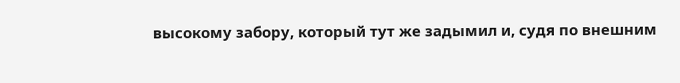высокому забору, который тут же задымил и, судя по внешним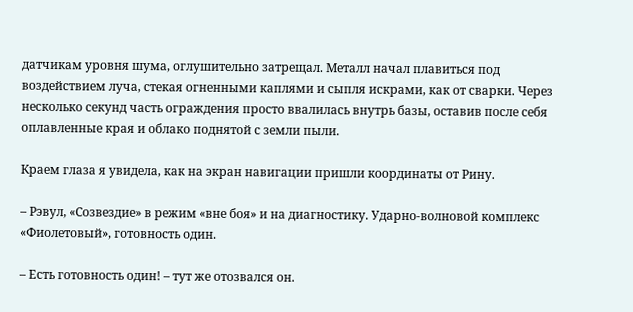датчикам уровня шума, оглушительно затрещал. Металл начал плавиться под воздействием луча, стекая огненными каплями и сыпля искрами, как от сварки. Через несколько секунд часть ограждения просто ввалилась внутрь базы, оставив после себя оплавленные края и облако поднятой с земли пыли.

Краем глаза я увидела, как на экран навигации пришли координаты от Рину.

– Рэвул, «Созвездие» в режим «вне боя» и на диагностику. Ударно-волновой комплекс «Фиолетовый», готовность один.

– Есть готовность один! – тут же отозвался он.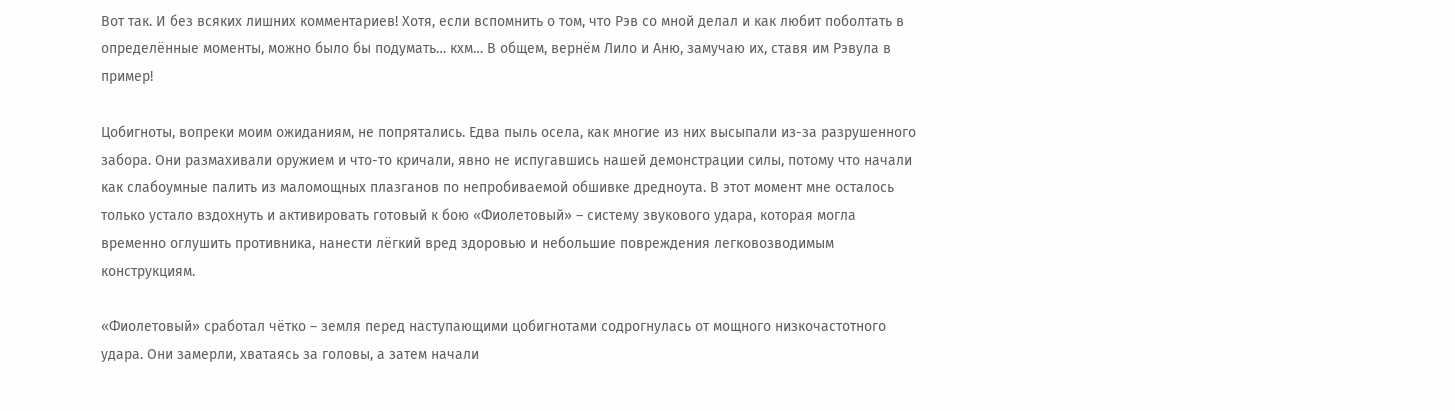Вот так. И без всяких лишних комментариев! Хотя, если вспомнить о том, что Рэв со мной делал и как любит поболтать в определённые моменты, можно было бы подумать… кхм… В общем, вернём Лило и Аню, замучаю их, ставя им Рэвула в пример!

Цобигноты, вопреки моим ожиданиям, не попрятались. Едва пыль осела, как многие из них высыпали из-за разрушенного забора. Они размахивали оружием и что-то кричали, явно не испугавшись нашей демонстрации силы, потому что начали как слабоумные палить из маломощных плазганов по непробиваемой обшивке дредноута. В этот момент мне осталось только устало вздохнуть и активировать готовый к бою «Фиолетовый» – систему звукового удара, которая могла временно оглушить противника, нанести лёгкий вред здоровью и небольшие повреждения легковозводимым конструкциям.

«Фиолетовый» сработал чётко – земля перед наступающими цобигнотами содрогнулась от мощного низкочастотного удара. Они замерли, хватаясь за головы, а затем начали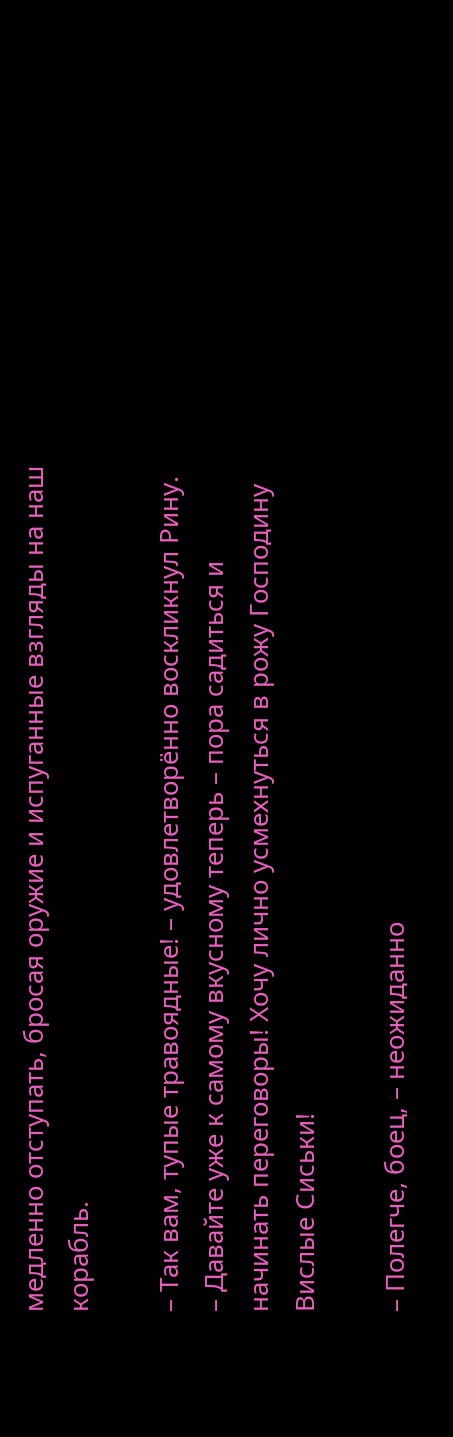медленно отступать, бросая оружие и испуганные взгляды на наш корабль.

– Так вам, тупые травоядные! – удовлетворённо воскликнул Рину. – Давайте уже к самому вкусному теперь – пора садиться и начинать переговоры! Хочу лично усмехнуться в рожу Господину Вислые Сиськи!

– Полегче, боец, – неожиданно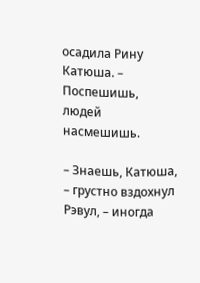осадила Рину Катюша. – Поспешишь, людей насмешишь.

– Знаешь, Катюша, – грустно вздохнул Рэвул, – иногда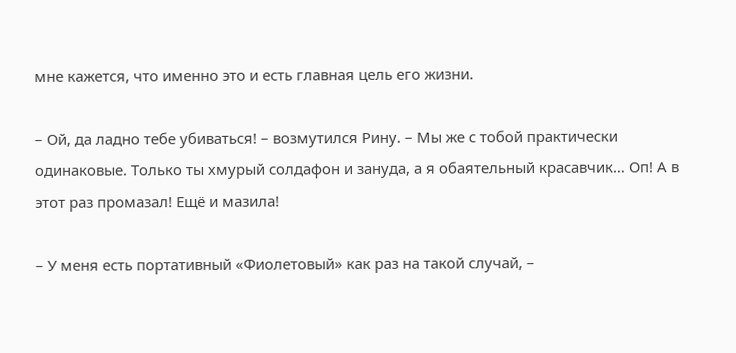мне кажется, что именно это и есть главная цель его жизни.

– Ой, да ладно тебе убиваться! – возмутился Рину. – Мы же с тобой практически одинаковые. Только ты хмурый солдафон и зануда, а я обаятельный красавчик… Оп! А в этот раз промазал! Ещё и мазила!

– У меня есть портативный «Фиолетовый» как раз на такой случай, –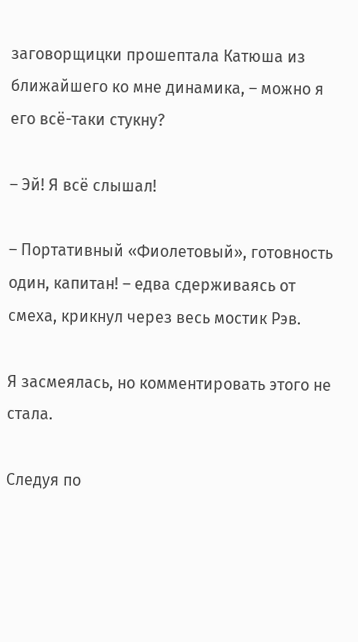заговорщицки прошептала Катюша из ближайшего ко мне динамика, – можно я его всё-таки стукну?

– Эй! Я всё слышал!

– Портативный «Фиолетовый», готовность один, капитан! – едва сдерживаясь от смеха, крикнул через весь мостик Рэв.

Я засмеялась, но комментировать этого не стала.

Следуя по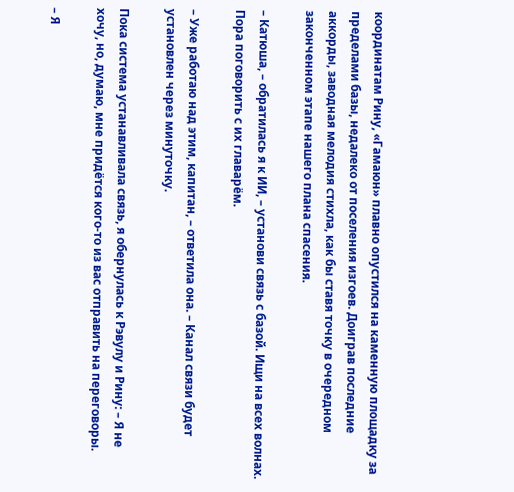координатам Рину, «Гамаюн» плавно опустился на каменную площадку за пределами базы, недалеко от поселения изгоев. Доиграв последние аккорды, заводная мелодия стихла, как бы ставя точку в очередном законченном этапе нашего плана спасения.

– Катюша, – обратилась я к ИИ, – установи связь с базой. Ищи на всех волнах. Пора поговорить с их главарём.

– Уже работаю над этим, капитан, – ответила она. – Канал связи будет установлен через минуточку.

Пока система устанавливала связь, я обернулась к Рэвулу и Рину: – Я не хочу, но, думаю, мне придётся кого-то из вас отправить на переговоры.

– Я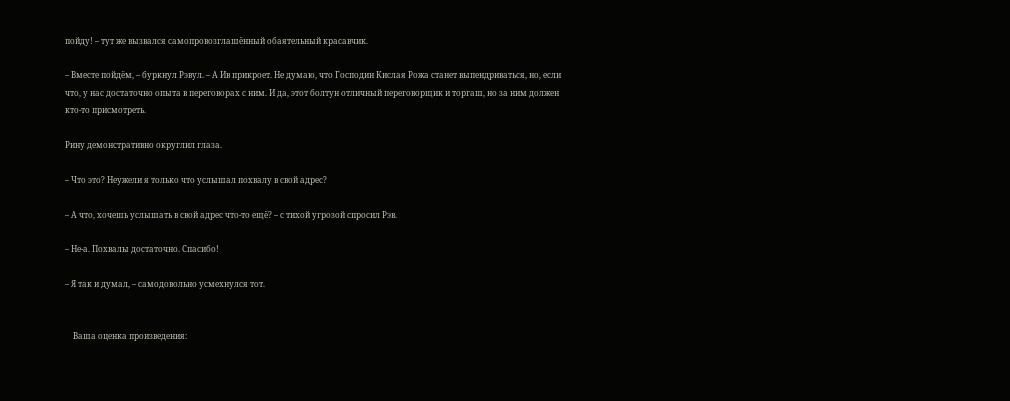пойду! – тут же вызвался самопровозглашённый обаятельный красавчик.

– Вместе пойдём, – буркнул Рэвул. – А Ив прикроет. Не думаю, что Господин Кислая Рожа станет выпендриваться, но, если что, у нас достаточно опыта в переговорах с ним. И да, этот болтун отличный переговорщик и торгаш, но за ним должен кто-то присмотреть.

Рину демонстративно округлил глаза.

– Что это? Неужели я только что услышал похвалу в свой адрес?

– А что, хочешь услышать в свой адрес что-то ещё? – с тихой угрозой спросил Рэв.

– Не-а. Похвалы достаточно. Спасибо!

– Я так и думал, – самодовольно усмехнулся тот.


    Ваша оценка произведения: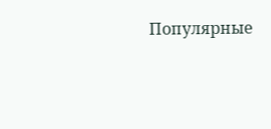Популярные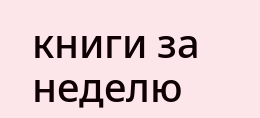книги за неделю